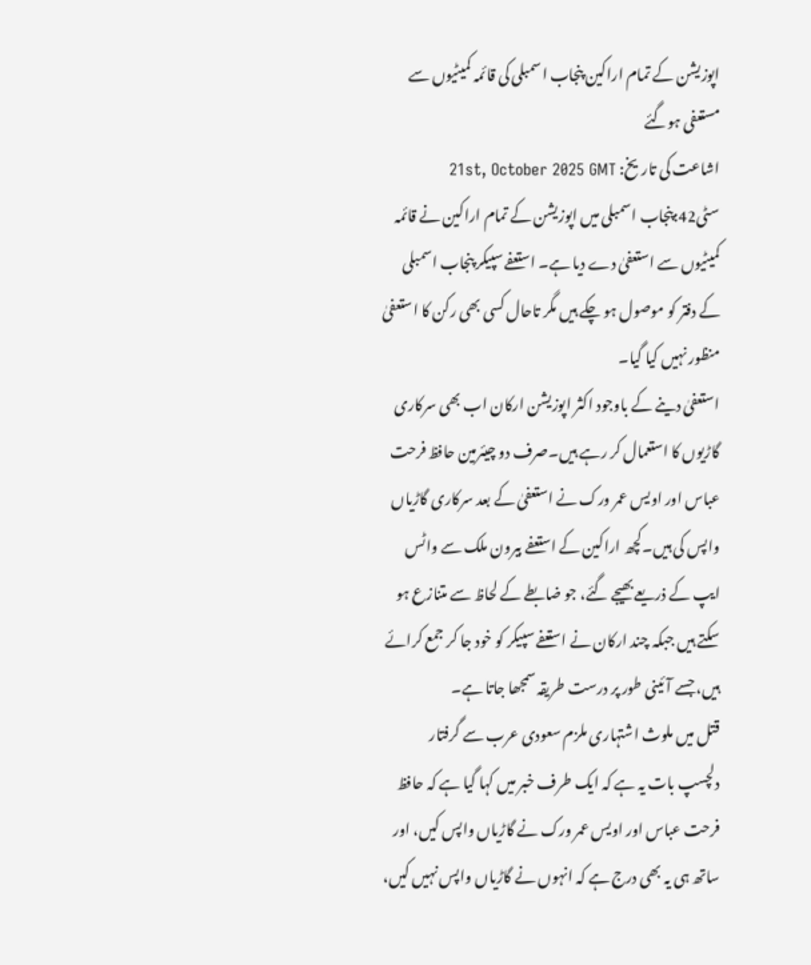اپوزیشن کے تمام اراکین پنجاب اسمبلی کی قائمہ کمیٹیوں سے مستعفی ہوگئے
اشاعت کی تاریخ: 21st, October 2025 GMT
سٹی42:پنجاب اسمبلی میں اپوزیشن کے تمام اراکین نے قائمہ کمیٹیوں سے استعفیٰ دے دیا ہے۔ استعفے سپیکر پنجاب اسمبلی کے دفتر کو موصول ہو چکے ہیں مگر تاحال کسی بھی رکن کا استعفیٰ منظور نہیں کیا گیا۔
استعفیٰ دینے کے باوجود اکثر اپوزیشن ارکان اب بھی سرکاری گاڑیوں کا استعمال کر رہے ہیں۔صرف دو چیئرمین حافظ فرحت عباس اور اویس عمر ورک نے استعفیٰ کے بعد سرکاری گاڑیاں واپس کی ہیں۔کچھ اراکین کے استعفے بیرون ملک سے واٹس ایپ کے ذریعے بھیجے گئے، جو ضابطے کے لحاظ سے متنازع ہو سکتے ہیں جبکہ چند ارکان نے استعفے سپیکر کو خود جا کر جمع کرائے ہیں، جسے آئینی طور پر درست طریقہ سمجھا جاتا ہے۔
قتل میں ملوث اشتہاری ملزم سعودی عرب سے گرفتار
دلچسپ بات یہ ہے کہ ایک طرف خبر میں کہا گیا ہے کہ حافظ فرحت عباس اور اویس عمر ورک نے گاڑیاں واپس کیں، اور ساتھ ہی یہ بھی درج ہے کہ انہوں نے گاڑیاں واپس نہیں کیں،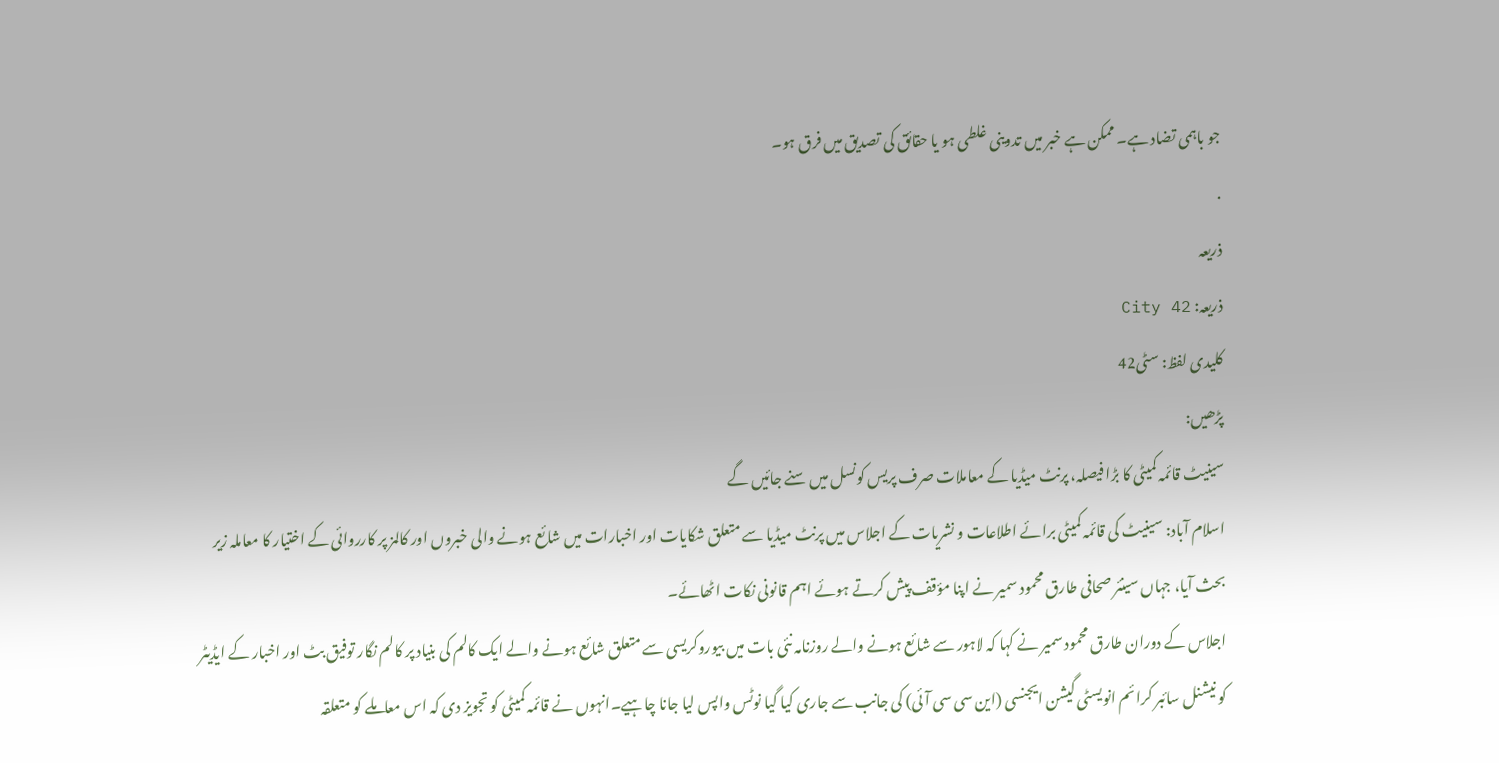جو باہمی تضاد ہے۔ ممکن ہے خبر میں تدوینی غلطی ہو یا حقائق کی تصدیق میں فرق ہو۔
.
ذریعہ
ذریعہ: City 42
کلیدی لفظ: سٹی42
پڑھیں:
سینیٹ قائمہ کمیٹی کا بڑا فیصلہ، پرنٹ میڈیا کے معاملات صرف پریس کونسل میں سنے جائیں گے
اسلام آباد: سینیٹ کی قائمہ کمیٹی برائے اطلاعات و نشریات کے اجلاس میں پرنٹ میڈیا سے متعلق شکایات اور اخبارات میں شائع ہونے والی خبروں اور کالمز پر کارروائی کے اختیار کا معاملہ زیر بحث آیا، جہاں سینئر صحافی طارق محمود سمیر نے اپنا مؤقف پیش کرتے ہوئے اہم قانونی نکات اٹھائے۔
اجلاس کے دوران طارق محمود سمیر نے کہا کہ لاہور سے شائع ہونے والے روزنامہ نئی بات میں بیوروکریسی سے متعلق شائع ہونے والے ایک کالم کی بنیاد پر کالم نگار توفیق بٹ اور اخبار کے ایڈیٹر کو نیشنل سائبر کرائم انویسٹی گیشن ایجنسی (این سی سی آئی) کی جانب سے جاری کیا گیا نوٹس واپس لیا جانا چاہیے۔انہوں نے قائمہ کمیٹی کو تجویز دی کہ اس معاملے کو متعلقہ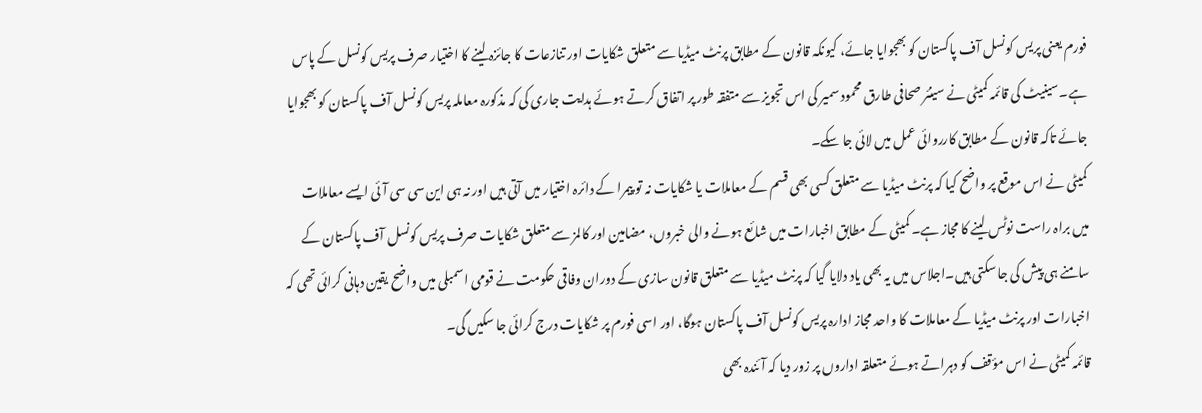فورم یعنی پریس کونسل آف پاکستان کو بھجوایا جائے، کیونکہ قانون کے مطابق پرنٹ میڈیا سے متعلق شکایات اور تنازعات کا جائزہ لینے کا اختیار صرف پریس کونسل کے پاس ہے۔سینیٹ کی قائمہ کمیٹی نے سینئر صحافی طارق محمود سمیر کی اس تجویز سے متفقہ طور پر اتفاق کرتے ہوئے ہدایت جاری کی کہ مذکورہ معاملہ پریس کونسل آف پاکستان کو بھجوایا جائے تاکہ قانون کے مطابق کارروائی عمل میں لائی جا سکے۔
کمیٹی نے اس موقع پر واضح کیا کہ پرنٹ میڈیا سے متعلق کسی بھی قسم کے معاملات یا شکایات نہ تو پیمرا کے دائرہ اختیار میں آتی ہیں اور نہ ہی این سی سی آئی ایسے معاملات میں براہ راست نوٹس لینے کا مجاز ہے۔ کمیٹی کے مطابق اخبارات میں شائع ہونے والی خبروں، مضامین اور کالمز سے متعلق شکایات صرف پریس کونسل آف پاکستان کے سامنے ہی پیش کی جا سکتی ہیں۔اجلاس میں یہ بھی یاد دلایا گیا کہ پرنٹ میڈیا سے متعلق قانون سازی کے دوران وفاقی حکومت نے قومی اسمبلی میں واضح یقین دہانی کرائی تھی کہ اخبارات اور پرنٹ میڈیا کے معاملات کا واحد مجاز ادارہ پریس کونسل آف پاکستان ہوگا، اور اسی فورم پر شکایات درج کرائی جا سکیں گی۔
قائمہ کمیٹی نے اس مؤقف کو دہراتے ہوئے متعلقہ اداروں پر زور دیا کہ آئندہ بھی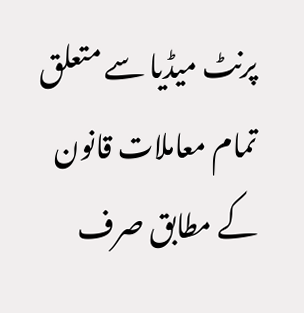پرنٹ میڈیا سے متعلق تمام معاملات قانون کے مطابق صرف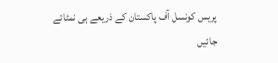پریس کونسل آف پاکستان کے ذریعے ہی نمٹائے جائیں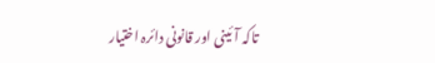تاکہ آئینی اور قانونی دائرہ اختیار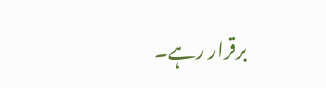برقرار رہے۔